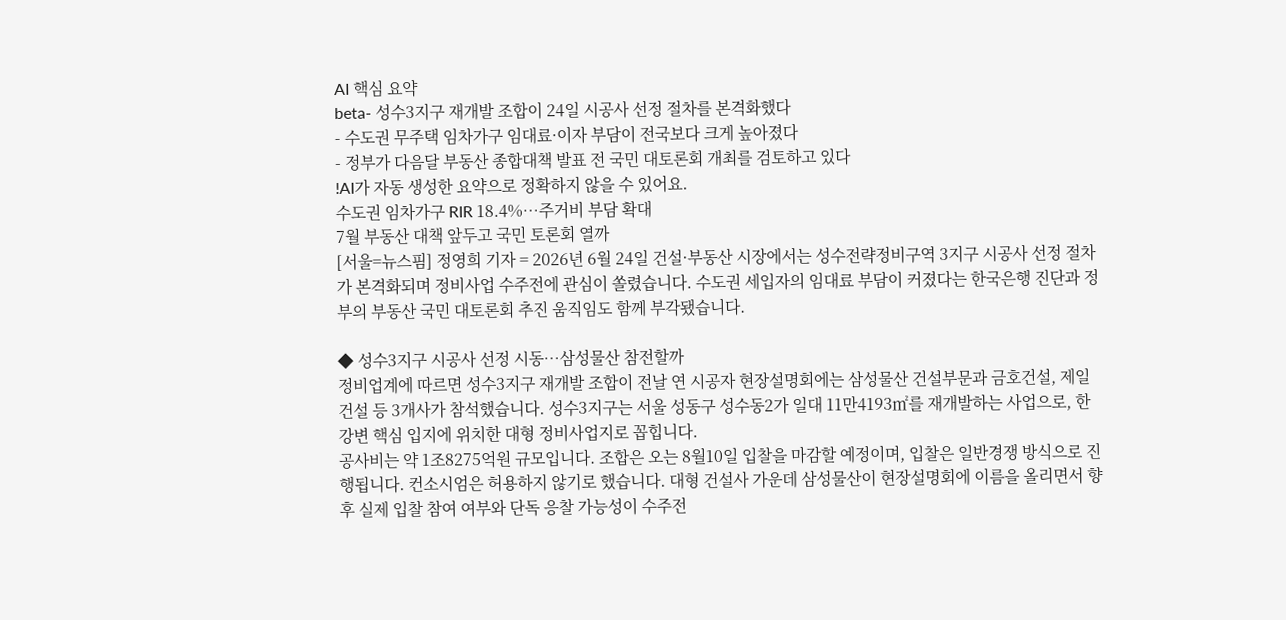AI 핵심 요약
beta- 성수3지구 재개발 조합이 24일 시공사 선정 절차를 본격화했다
- 수도권 무주택 임차가구 임대료·이자 부담이 전국보다 크게 높아졌다
- 정부가 다음달 부동산 종합대책 발표 전 국민 대토론회 개최를 검토하고 있다
!AI가 자동 생성한 요약으로 정확하지 않을 수 있어요.
수도권 임차가구 RIR 18.4%…주거비 부담 확대
7월 부동산 대책 앞두고 국민 토론회 열까
[서울=뉴스핌] 정영희 기자 = 2026년 6월 24일 건설·부동산 시장에서는 성수전략정비구역 3지구 시공사 선정 절차가 본격화되며 정비사업 수주전에 관심이 쏠렸습니다. 수도권 세입자의 임대료 부담이 커졌다는 한국은행 진단과 정부의 부동산 국민 대토론회 추진 움직임도 함께 부각됐습니다.

◆ 성수3지구 시공사 선정 시동…삼성물산 참전할까
정비업계에 따르면 성수3지구 재개발 조합이 전날 연 시공자 현장설명회에는 삼성물산 건설부문과 금호건설, 제일건설 등 3개사가 참석했습니다. 성수3지구는 서울 성동구 성수동2가 일대 11만4193㎡를 재개발하는 사업으로, 한강변 핵심 입지에 위치한 대형 정비사업지로 꼽힙니다.
공사비는 약 1조8275억원 규모입니다. 조합은 오는 8월10일 입찰을 마감할 예정이며, 입찰은 일반경쟁 방식으로 진행됩니다. 컨소시엄은 허용하지 않기로 했습니다. 대형 건설사 가운데 삼성물산이 현장설명회에 이름을 올리면서 향후 실제 입찰 참여 여부와 단독 응찰 가능성이 수주전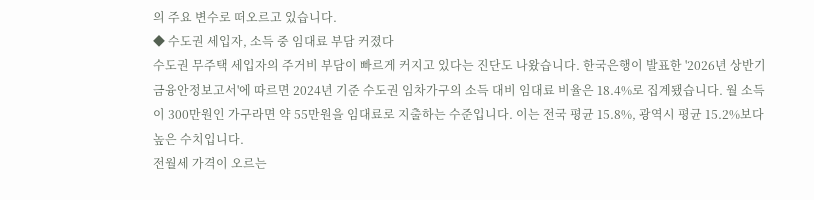의 주요 변수로 떠오르고 있습니다.
◆ 수도권 세입자, 소득 중 임대료 부담 커졌다
수도권 무주택 세입자의 주거비 부담이 빠르게 커지고 있다는 진단도 나왔습니다. 한국은행이 발표한 '2026년 상반기 금융안정보고서'에 따르면 2024년 기준 수도권 임차가구의 소득 대비 임대료 비율은 18.4%로 집계됐습니다. 월 소득이 300만원인 가구라면 약 55만원을 임대료로 지출하는 수준입니다. 이는 전국 평균 15.8%, 광역시 평균 15.2%보다 높은 수치입니다.
전월세 가격이 오르는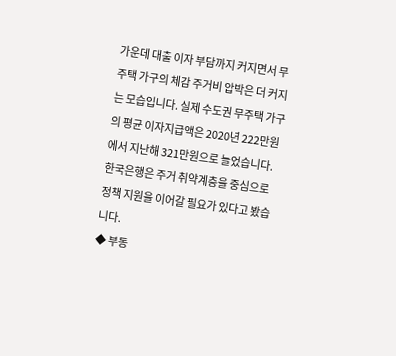가운데 대출 이자 부담까지 커지면서 무주택 가구의 체감 주거비 압박은 더 커지는 모습입니다. 실제 수도권 무주택 가구의 평균 이자지급액은 2020년 222만원에서 지난해 321만원으로 늘었습니다. 한국은행은 주거 취약계층을 중심으로 정책 지원을 이어갈 필요가 있다고 봤습니다.
◆ 부동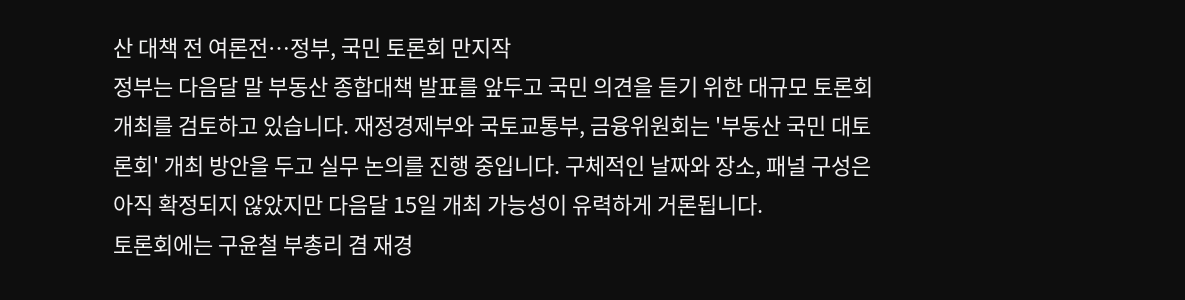산 대책 전 여론전…정부, 국민 토론회 만지작
정부는 다음달 말 부동산 종합대책 발표를 앞두고 국민 의견을 듣기 위한 대규모 토론회 개최를 검토하고 있습니다. 재정경제부와 국토교통부, 금융위원회는 '부동산 국민 대토론회' 개최 방안을 두고 실무 논의를 진행 중입니다. 구체적인 날짜와 장소, 패널 구성은 아직 확정되지 않았지만 다음달 15일 개최 가능성이 유력하게 거론됩니다.
토론회에는 구윤철 부총리 겸 재경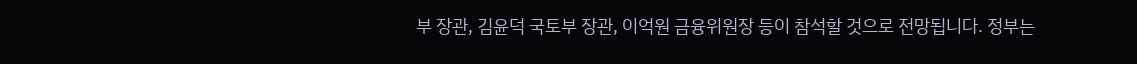부 장관, 김윤덕 국토부 장관, 이억원 금융위원장 등이 참석할 것으로 전망됩니다. 정부는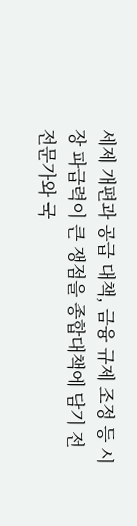세제 개편과 공급 대책, 금융 규제 조정 등 시장 파급력이 큰 쟁점을 종합대책에 담기 전 전문가와 국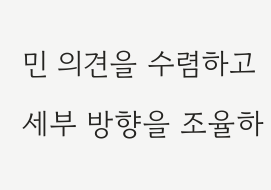민 의견을 수렴하고 세부 방향을 조율하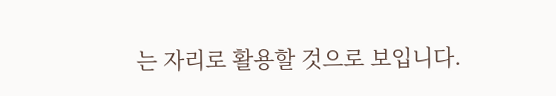는 자리로 활용할 것으로 보입니다.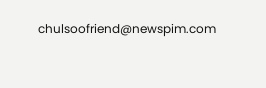chulsoofriend@newspim.com